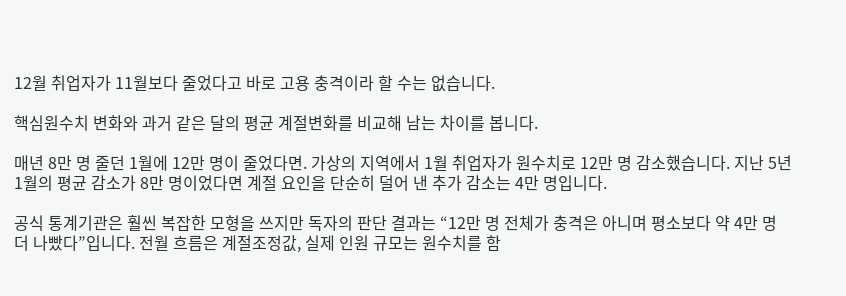12월 취업자가 11월보다 줄었다고 바로 고용 충격이라 할 수는 없습니다.

핵심원수치 변화와 과거 같은 달의 평균 계절변화를 비교해 남는 차이를 봅니다.

매년 8만 명 줄던 1월에 12만 명이 줄었다면. 가상의 지역에서 1월 취업자가 원수치로 12만 명 감소했습니다. 지난 5년 1월의 평균 감소가 8만 명이었다면 계절 요인을 단순히 덜어 낸 추가 감소는 4만 명입니다.

공식 통계기관은 훨씬 복잡한 모형을 쓰지만 독자의 판단 결과는 “12만 명 전체가 충격은 아니며 평소보다 약 4만 명 더 나빴다”입니다. 전월 흐름은 계절조정값, 실제 인원 규모는 원수치를 함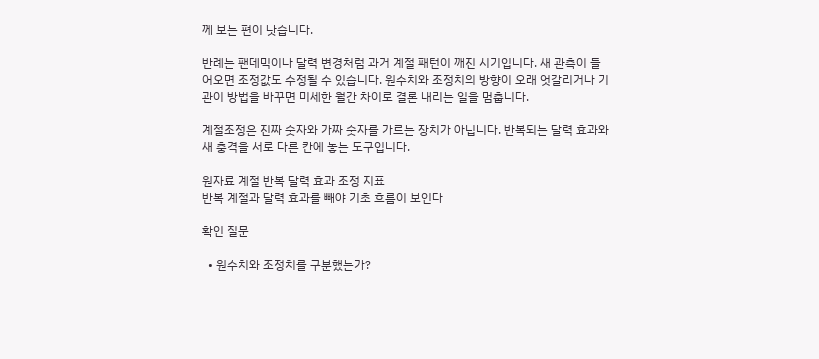께 보는 편이 낫습니다.

반례는 팬데믹이나 달력 변경처럼 과거 계절 패턴이 깨진 시기입니다. 새 관측이 들어오면 조정값도 수정될 수 있습니다. 원수치와 조정치의 방향이 오래 엇갈리거나 기관이 방법을 바꾸면 미세한 월간 차이로 결론 내리는 일을 멈춥니다.

계절조정은 진짜 숫자와 가짜 숫자를 가르는 장치가 아닙니다. 반복되는 달력 효과와 새 충격을 서로 다른 칸에 놓는 도구입니다.

원자료 계절 반복 달력 효과 조정 지표
반복 계절과 달력 효과를 빼야 기초 흐름이 보인다

확인 질문

  • 원수치와 조정치를 구분했는가?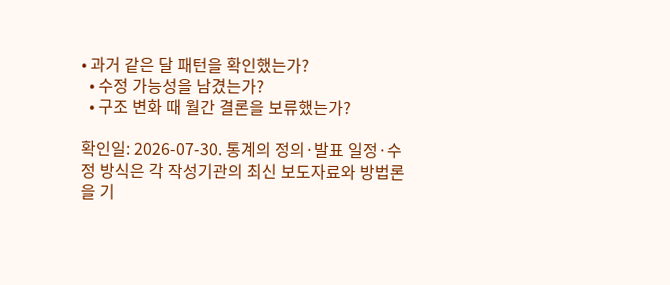• 과거 같은 달 패턴을 확인했는가?
  • 수정 가능성을 남겼는가?
  • 구조 변화 때 월간 결론을 보류했는가?

확인일: 2026-07-30. 통계의 정의·발표 일정·수정 방식은 각 작성기관의 최신 보도자료와 방법론을 기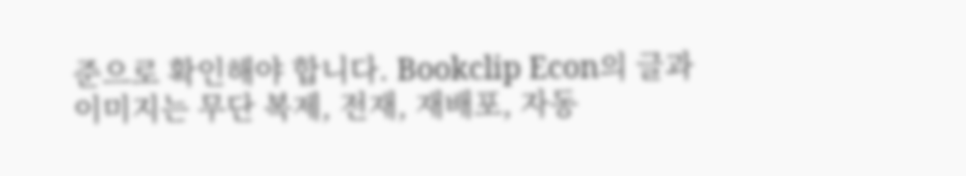준으로 확인해야 합니다. Bookclip Econ의 글과 이미지는 무단 복제, 전재, 재배포, 자동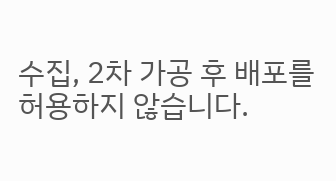수집, 2차 가공 후 배포를 허용하지 않습니다.